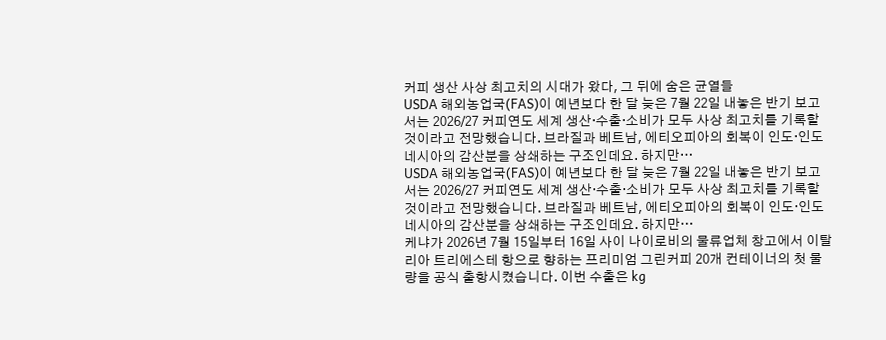커피 생산 사상 최고치의 시대가 왔다, 그 뒤에 숨은 균열들
USDA 해외농업국(FAS)이 예년보다 한 달 늦은 7월 22일 내놓은 반기 보고서는 2026/27 커피연도 세계 생산·수출·소비가 모두 사상 최고치를 기록할 것이라고 전망했습니다. 브라질과 베트남, 에티오피아의 회복이 인도·인도네시아의 감산분을 상쇄하는 구조인데요. 하지만…
USDA 해외농업국(FAS)이 예년보다 한 달 늦은 7월 22일 내놓은 반기 보고서는 2026/27 커피연도 세계 생산·수출·소비가 모두 사상 최고치를 기록할 것이라고 전망했습니다. 브라질과 베트남, 에티오피아의 회복이 인도·인도네시아의 감산분을 상쇄하는 구조인데요. 하지만…
케냐가 2026년 7월 15일부터 16일 사이 나이로비의 물류업체 창고에서 이탈리아 트리에스테 항으로 향하는 프리미엄 그린커피 20개 컨테이너의 첫 물량을 공식 출항시켰습니다. 이번 수출은 kg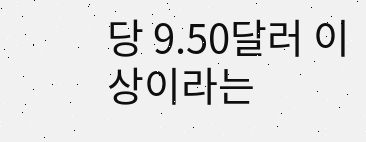당 9.50달러 이상이라는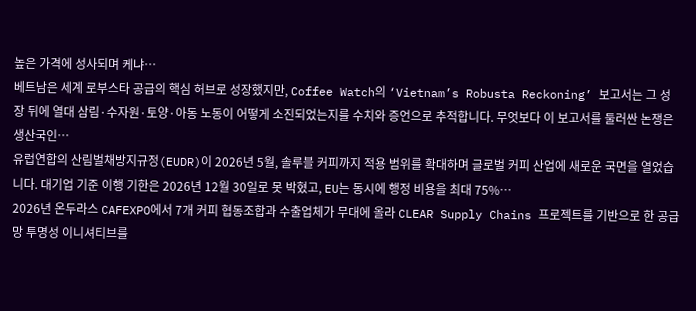높은 가격에 성사되며 케냐…
베트남은 세계 로부스타 공급의 핵심 허브로 성장했지만, Coffee Watch의 ‘Vietnam’s Robusta Reckoning’ 보고서는 그 성장 뒤에 열대 삼림·수자원·토양·아동 노동이 어떻게 소진되었는지를 수치와 증언으로 추적합니다. 무엇보다 이 보고서를 둘러싼 논쟁은 생산국인…
유럽연합의 산림벌채방지규정(EUDR)이 2026년 5월, 솔루블 커피까지 적용 범위를 확대하며 글로벌 커피 산업에 새로운 국면을 열었습니다. 대기업 기준 이행 기한은 2026년 12월 30일로 못 박혔고, EU는 동시에 행정 비용을 최대 75%…
2026년 온두라스 CAFEXPO에서 7개 커피 협동조합과 수출업체가 무대에 올라 CLEAR Supply Chains 프로젝트를 기반으로 한 공급망 투명성 이니셔티브를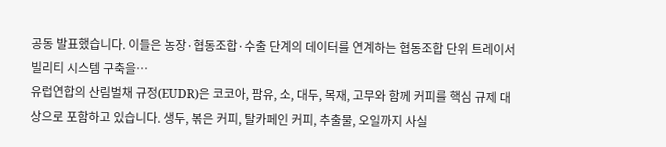공동 발표했습니다. 이들은 농장·협동조합·수출 단계의 데이터를 연계하는 협동조합 단위 트레이서빌리티 시스템 구축을…
유럽연합의 산림벌채 규정(EUDR)은 코코아, 팜유, 소, 대두, 목재, 고무와 함께 커피를 핵심 규제 대상으로 포함하고 있습니다. 생두, 볶은 커피, 탈카페인 커피, 추출물, 오일까지 사실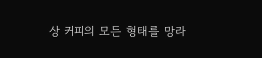상 커피의 모든 형태를 망라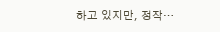하고 있지만, 정작…